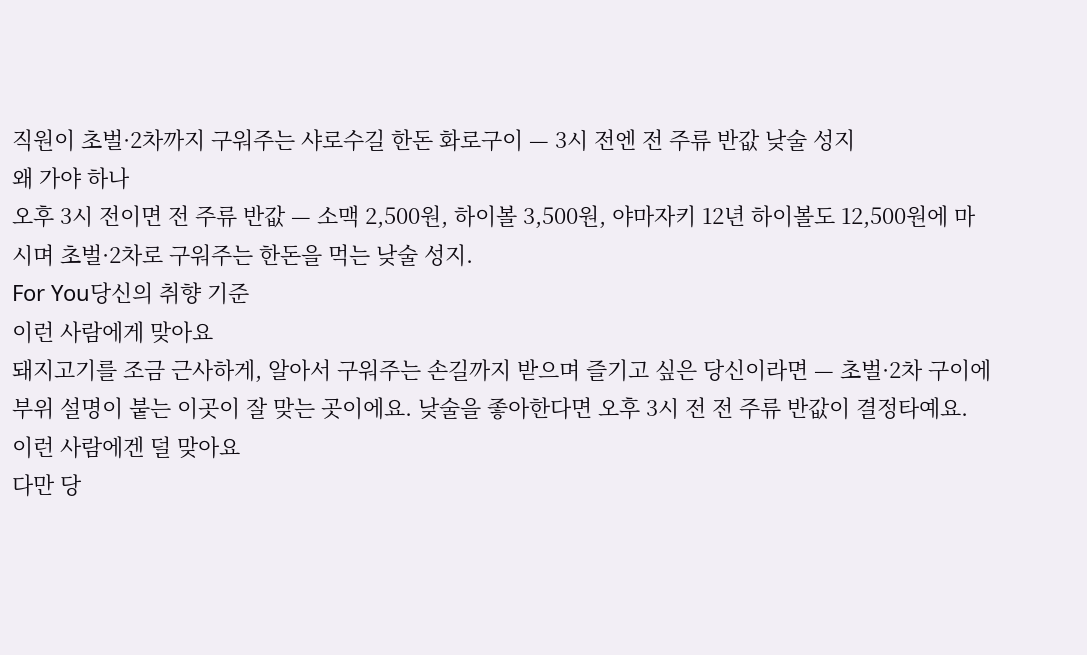직원이 초벌·2차까지 구워주는 샤로수길 한돈 화로구이 — 3시 전엔 전 주류 반값 낮술 성지
왜 가야 하나
오후 3시 전이면 전 주류 반값 — 소맥 2,500원, 하이볼 3,500원, 야마자키 12년 하이볼도 12,500원에 마시며 초벌·2차로 구워주는 한돈을 먹는 낮술 성지.
For You당신의 취향 기준
이런 사람에게 맞아요
돼지고기를 조금 근사하게, 알아서 구워주는 손길까지 받으며 즐기고 싶은 당신이라면 — 초벌·2차 구이에 부위 설명이 붙는 이곳이 잘 맞는 곳이에요. 낮술을 좋아한다면 오후 3시 전 전 주류 반값이 결정타예요.
이런 사람에겐 덜 맞아요
다만 당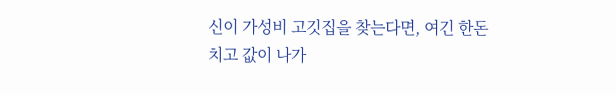신이 가성비 고깃집을 찾는다면, 여긴 한돈치고 값이 나가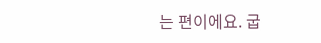는 편이에요. 굽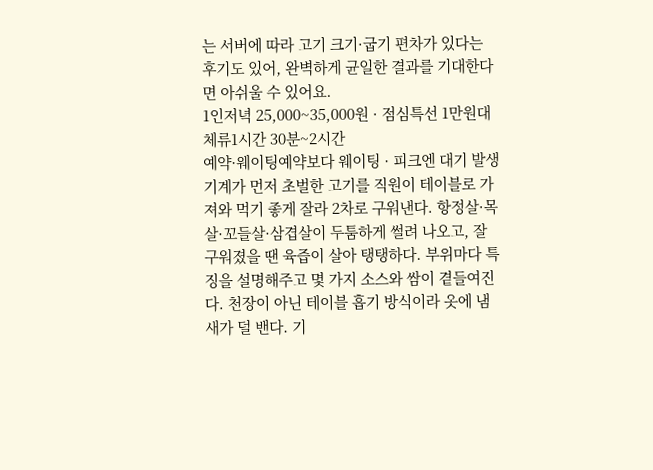는 서버에 따라 고기 크기·굽기 편차가 있다는 후기도 있어, 완벽하게 균일한 결과를 기대한다면 아쉬울 수 있어요.
1인저녁 25,000~35,000원 · 점심특선 1만원대
체류1시간 30분~2시간
예약·웨이팅예약보다 웨이팅 · 피크엔 대기 발생
기계가 먼저 초벌한 고기를 직원이 테이블로 가져와 먹기 좋게 잘라 2차로 구워낸다. 항정살·목살·꼬들살·삼겹살이 두툼하게 썰려 나오고, 잘 구워졌을 땐 육즙이 살아 탱탱하다. 부위마다 특징을 설명해주고 몇 가지 소스와 쌈이 곁들여진다. 천장이 아닌 테이블 흡기 방식이라 옷에 냄새가 덜 밴다. 기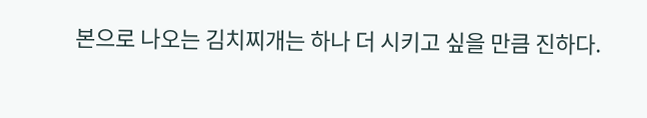본으로 나오는 김치찌개는 하나 더 시키고 싶을 만큼 진하다.